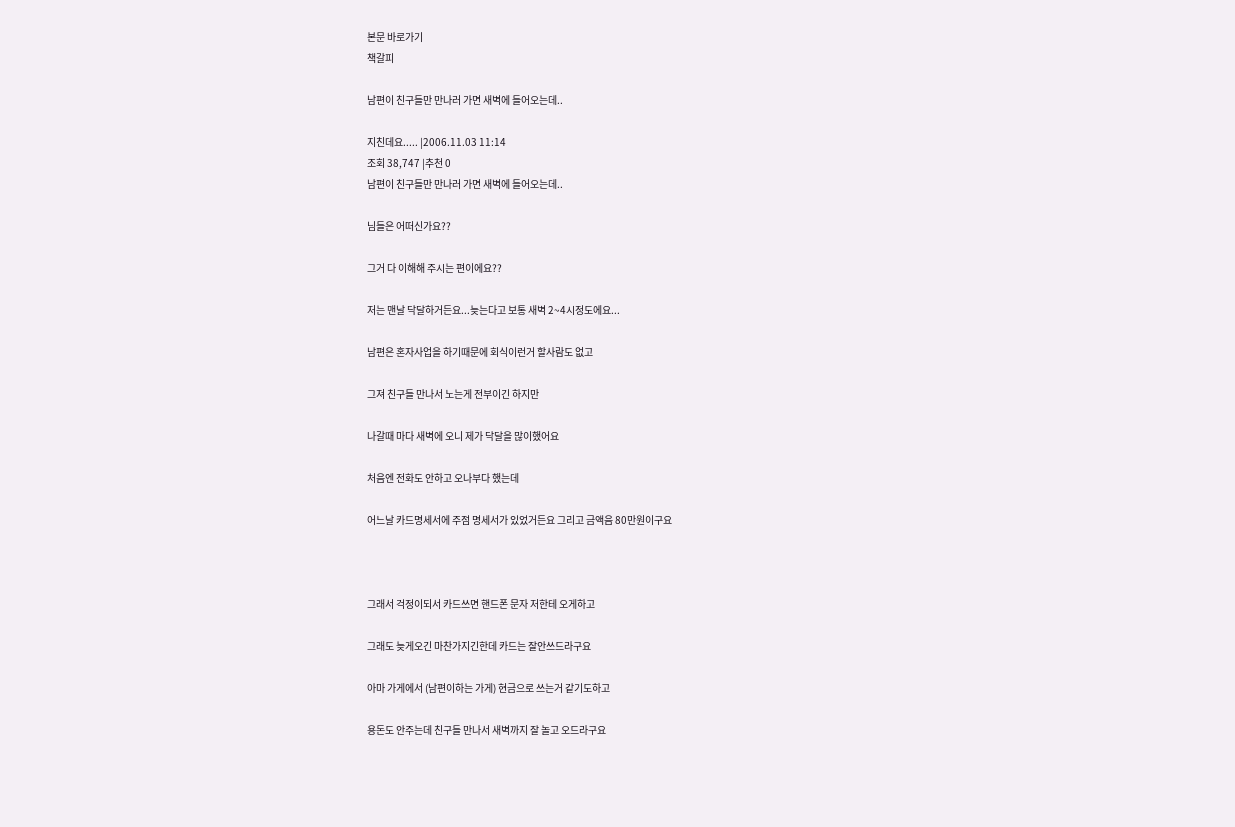본문 바로가기
책갈피

남편이 친구들만 만나러 가면 새벽에 들어오는데..

지친데요..... |2006.11.03 11:14
조회 38,747 |추천 0
남편이 친구들만 만나러 가면 새벽에 들어오는데..

님들은 어떠신가요??

그거 다 이해해 주시는 편이에요??

저는 맨날 닥달하거든요...늦는다고 보통 새벽 2~4시정도에요...

남편은 혼자사업을 하기때문에 회식이런거 할사람도 없고

그져 친구들 만나서 노는게 전부이긴 하지만

나갈때 마다 새벽에 오니 제가 닥달을 많이했어요

처음엔 전화도 안하고 오나부다 했는데

어느날 카드명세서에 주점 명세서가 있었거든요 그리고 금액음 80만원이구요



그래서 걱정이되서 카드쓰면 핸드폰 문자 저한테 오게하고

그래도 늦게오긴 마찬가지긴한데 카드는 잘안쓰드라구요

아마 가게에서 (남편이하는 가게) 현금으로 쓰는거 같기도하고

용돈도 안주는데 친구들 만나서 새벽까지 잘 놀고 오드라구요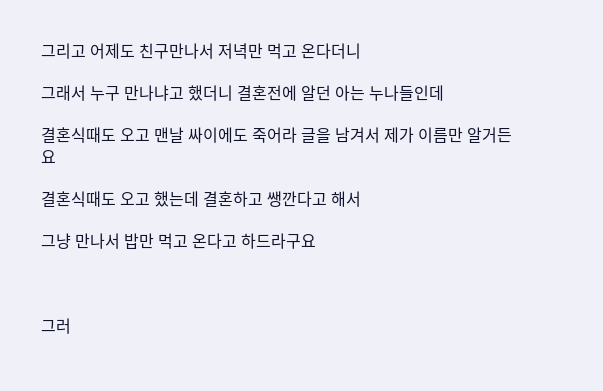그리고 어제도 친구만나서 저녁만 먹고 온다더니

그래서 누구 만나냐고 했더니 결혼전에 알던 아는 누나들인데

결혼식때도 오고 맨날 싸이에도 죽어라 글을 남겨서 제가 이름만 알거든요

결혼식때도 오고 했는데 결혼하고 쌩깐다고 해서

그냥 만나서 밥만 먹고 온다고 하드라구요



그러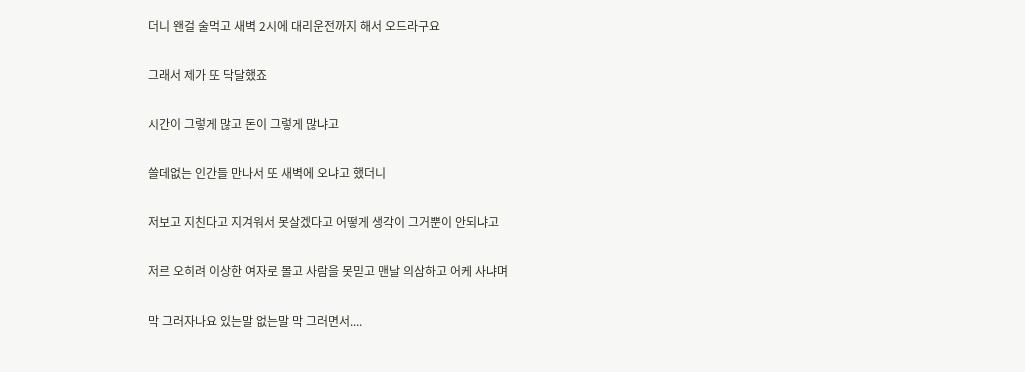더니 왠걸 술먹고 새벽 2시에 대리운전까지 해서 오드라구요

그래서 제가 또 닥달했죠

시간이 그렇게 많고 돈이 그렇게 많냐고

쓸데없는 인간들 만나서 또 새벽에 오냐고 했더니

저보고 지친다고 지겨워서 못살겠다고 어떻게 생각이 그거뿐이 안되냐고

저르 오히려 이상한 여자로 몰고 사람을 못믿고 맨날 의삼하고 어케 사냐며

막 그러자나요 있는말 없는말 막 그러면서....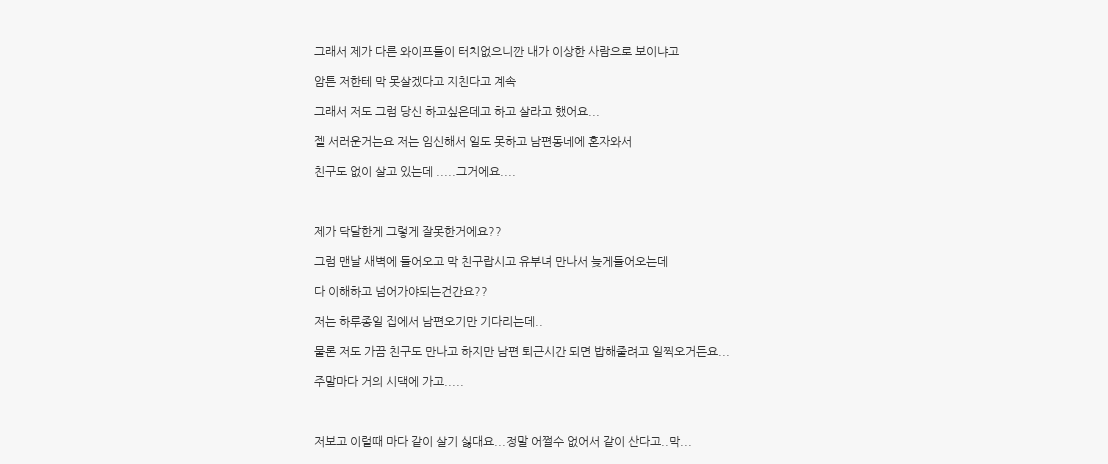그래서 제가 다른 와이프들이 터치없으니깐 내가 이상한 사람으로 보이냐고

암튼 저한테 막 못살겠다고 지친다고 계속

그래서 저도 그럼 당신 하고싶은데고 하고 살라고 했어요...

젤 서러운거는요 저는 임신해서 일도 못하고 남편동네에 혼자와서

친구도 없이 살고 있는데 .....그거에요....



제가 닥달한게 그렇게 잘못한거에요??

그럼 맨날 새벽에 들어오고 막 친구랍시고 유부녀 만나서 늦게들어오는데

다 이해하고 넘어가야되는건간요??

저는 하루종일 집에서 남편오기만 기다리는데..

물론 저도 가끔 친구도 만나고 하지만 남편 퇴근시간 되면 밥해줄려고 일찍오거든요...

주말마다 거의 시댁에 가고.....



저보고 이럴때 마다 같이 살기 싫대요...정말 어쩔수 없어서 같이 산다고..막...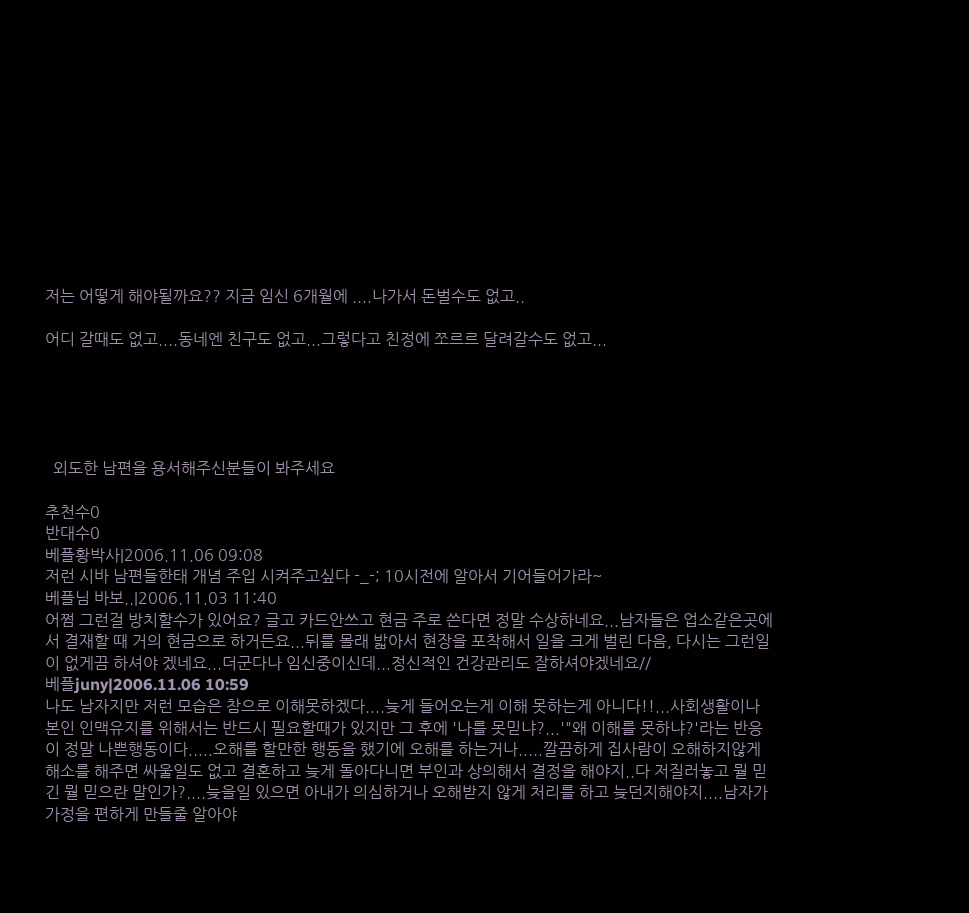저는 어떻게 해야될까요?? 지금 임신 6개월에 ....나가서 돈벌수도 없고..

어디 갈때도 없고....동네엔 친구도 없고...그렇다고 친정에 쪼르르 달려갈수도 없고...





  외도한 남편을 용서해주신분들이 봐주세요

추천수0
반대수0
베플황박사|2006.11.06 09:08
저런 시바 남편들한태 개념 주입 시켜주고싶다 -_-; 10시전에 알아서 기어들어가라~
베플님 바보..|2006.11.03 11:40
어쩜 그런걸 방치할수가 있어요? 글고 카드안쓰고 현금 주로 쓴다면 정말 수상하네요...남자들은 업소같은곳에서 결재할 때 거의 현금으로 하거든요...뒤를 몰래 밟아서 현장을 포착해서 일을 크게 벌린 다음, 다시는 그런일이 없게끔 하셔야 겠네요...더군다나 임신중이신데...정신적인 건강관리도 잘하셔야겠네요//
베플juny|2006.11.06 10:59
나도 남자지만 저런 모습은 참으로 이해못하겠다....늦게 들어오는게 이해 못하는게 아니다!!...사회생활이나 본인 인맥유지를 위해서는 반드시 필요할때가 있지만 그 후에 '나를 못믿냐?...'"왜 이해를 못하냐?'라는 반응이 정말 나쁜행동이다.....오해를 할만한 행동을 했기에 오해를 하는거나.....깔끔하게 집사람이 오해하지않게 해소를 해주면 싸울일도 없고 결혼하고 늦게 돌아다니면 부인과 상의해서 결정을 해야지..다 저질러놓고 뭘 믿긴 뭘 믿으란 말인가?....늦을일 있으면 아내가 의심하거나 오해받지 않게 처리를 하고 늦던지해야지....남자가 가정을 편하게 만들줄 알아야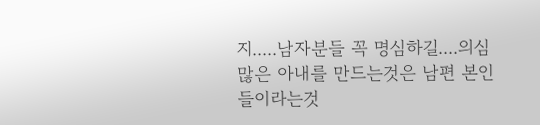지.....남자분들 꼭 명심하길....의심많은 아내를 만드는것은 남편 본인들이라는것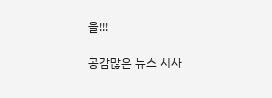을!!!

공감많은 뉴스 시사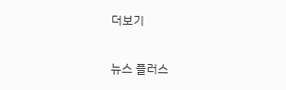더보기

뉴스 플러스